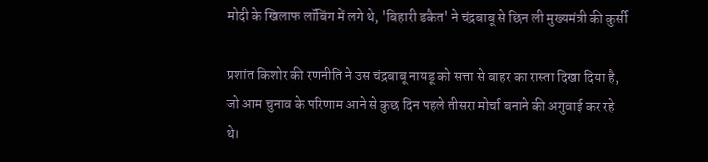मोदी के खिलाफ लॉबिंग में लगे थे, 'बिहारी डकैत' ने चंद्रबाबू से छिन ली मुख्यमंत्री की कुर्सी

प्रशांत किशोर की रणनीति ने उस चंद्रबाबू नायडू को सत्ता से बाहर का रास्ता दिखा दिया है, जो आम चुनाव के परिणाम आने से कुछ दिन पहले तीसरा मोर्चा बनाने की अगुवाई कर रहे थे।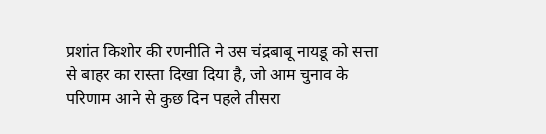प्रशांत किशोर की रणनीति ने उस चंद्रबाबू नायडू को सत्ता से बाहर का रास्ता दिखा दिया है, जो आम चुनाव के परिणाम आने से कुछ दिन पहले तीसरा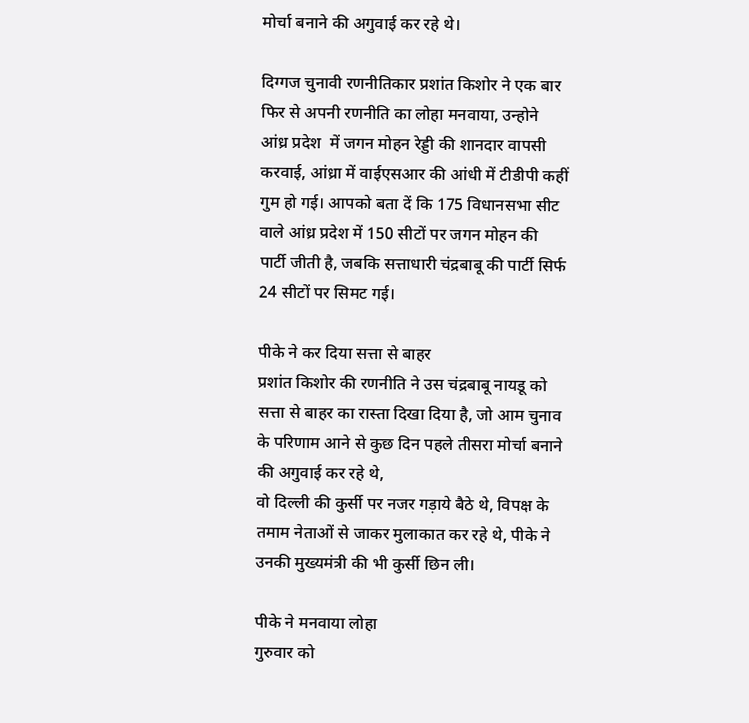मोर्चा बनाने की अगुवाई कर रहे थे।

दिग्गज चुनावी रणनीतिकार प्रशांत किशोर ने एक बार फिर से अपनी रणनीति का लोहा मनवाया, उन्होने आंध्र प्रदेश  में जगन मोहन रेड्डी की शानदार वापसी करवाई, आंध्रा में वाईएसआर की आंधी में टीडीपी कहीं गुम हो गई। आपको बता दें कि 175 विधानसभा सीट वाले आंध्र प्रदेश में 150 सीटों पर जगन मोहन की पार्टी जीती है, जबकि सत्ताधारी चंद्रबाबू की पार्टी सिर्फ 24 सीटों पर सिमट गई।

पीके ने कर दिया सत्ता से बाहर
प्रशांत किशोर की रणनीति ने उस चंद्रबाबू नायडू को सत्ता से बाहर का रास्ता दिखा दिया है, जो आम चुनाव के परिणाम आने से कुछ दिन पहले तीसरा मोर्चा बनाने की अगुवाई कर रहे थे,
वो दिल्ली की कुर्सी पर नजर गड़ाये बैठे थे, विपक्ष के तमाम नेताओं से जाकर मुलाकात कर रहे थे, पीके ने उनकी मुख्यमंत्री की भी कुर्सी छिन ली।

पीके ने मनवाया लोहा
गुरुवार को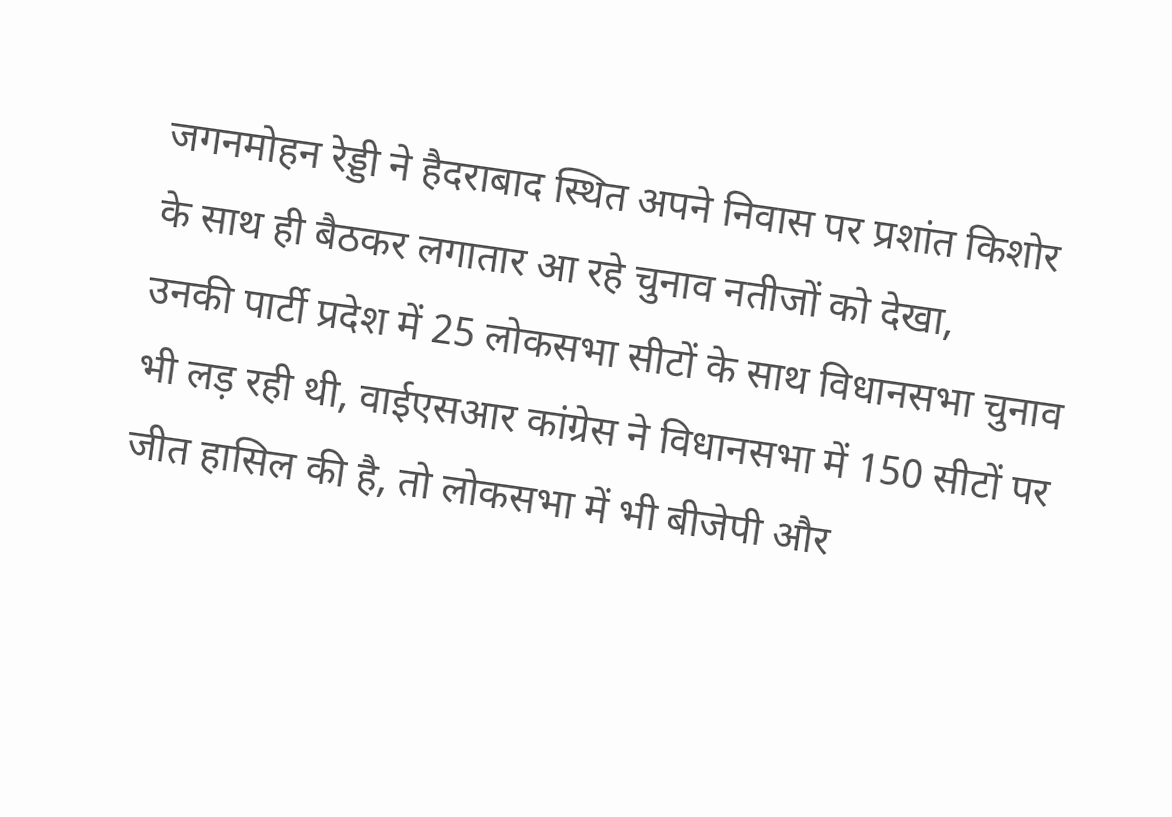जगनमोहन रेड्डी ने हैदराबाद स्थित अपने निवास पर प्रशांत किशोर के साथ ही बैठकर लगातार आ रहे चुनाव नतीजों को देखा,
उनकी पार्टी प्रदेश में 25 लोकसभा सीटों के साथ विधानसभा चुनाव भी लड़ रही थी, वाईएसआर कांग्रेस ने विधानसभा में 150 सीटों पर जीत हासिल की है, तो लोकसभा में भी बीजेपी और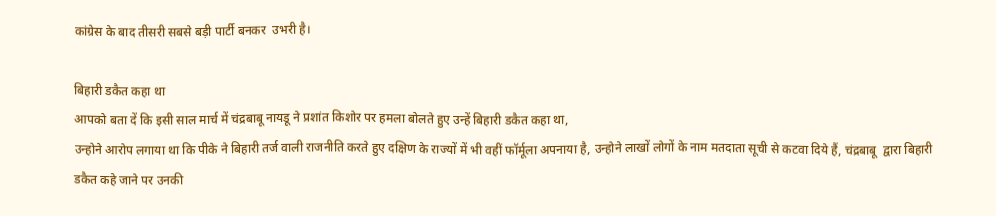कांग्रेस के बाद तीसरी सबसे बड़ी पार्टी बनकर  उभरी है।

बिहारी डकैत कहा था
आपको बता दें कि इसी साल मार्च में चंद्रबाबू नायडू ने प्रशांत किशोर पर हमला बोलते हुए उन्हें बिहारी डकैत कहा था,
उन्होने आरोप लगाया था कि पीके ने बिहारी तर्ज वाली राजनीति करते हुए दक्षिण के राज्यों में भी वहीं फॉर्मूला अपनाया है, उन्होने लाखों लोगों के नाम मतदाता सूची से कटवा दिये हैं, चंद्रबाबू  द्वारा बिहारी डकैत कहे जाने पर उनकी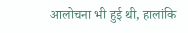आलोचना भी हुई थी, हालांकि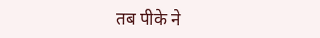तब पीके ने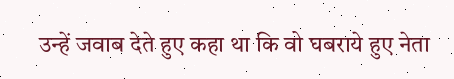उन्हें जवाब देते हुए कहा था कि वो घबराये हुए नेता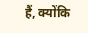हैं, क्योंकि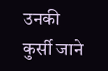उनकी कुर्सी जाने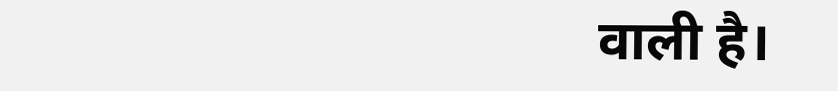वाली है।